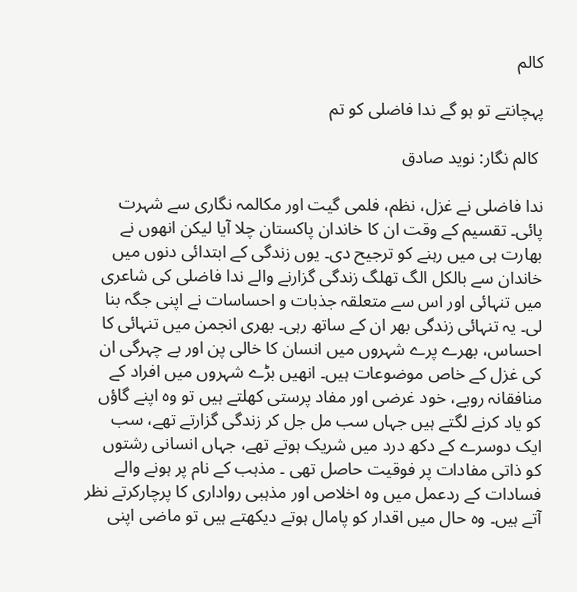کالم

پہچانتے تو ہو گے ندا فاضلی کو تم

 کالم نگار: نوید صادق

ندا فاضلی نے غزل، نظم، فلمی گیت اور مکالمہ نگاری سے شہرت پائی۔ تقسیم کے وقت ان کا خاندان پاکستان چلا آیا لیکن انھوں نے بھارت ہی میں رہنے کو ترجیح دی۔ یوں زندگی کے ابتدائی دنوں میں خاندان سے بالکل الگ تھلگ زندگی گزارنے والے ندا فاضلی کی شاعری میں تنہائی اور اس سے متعلقہ جذبات و احساسات نے اپنی جگہ بنا لی۔ یہ تنہائی زندگی بھر ان کے ساتھ رہی۔ بھری انجمن میں تنہائی کا احساس، بھرے پرے شہروں میں انسان کا خالی پن اور بے چہرگی ان کی غزل کے خاص موضوعات ہیں۔ انھیں بڑے شہروں میں افراد کے منافقانہ رویے، خود غرضی اور مفاد پرستی کھلتے ہیں تو وہ اپنے گاؤں کو یاد کرنے لگتے ہیں جہاں سب مل جل کر زندگی گزارتے تھے، سب ایک دوسرے کے دکھ درد میں شریک ہوتے تھے، جہاں انسانی رشتوں کو ذاتی مفادات پر فوقیت حاصل تھی ۔ مذہب کے نام پر ہونے والے فسادات کے ردعمل میں وہ اخلاص اور مذہبی رواداری کا پرچارکرتے نظر آتے ہیں۔ وہ حال میں اقدار کو پامال ہوتے دیکھتے ہیں تو ماضی اپنی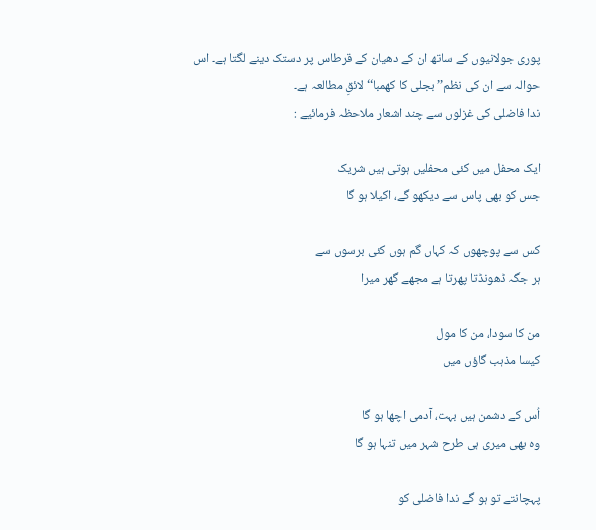پوری جولانیوں کے ساتھ ان کے دھیان کے قرطاس پر دستک دینے لگتا ہے۔ اس حوالہ سے ان کی نظم’’ بجلی کا کھمبا‘‘ لائقِ مطالعہ ہے۔
ندا فاضلی کی غزلوں سے چند اشعار ملاحظہ فرمائیے :

ایک محفل میں کئی محفلیں ہوتی ہیں شریک
جس کو بھی پاس سے دیکھو گے، اکیلا ہو گا

کس سے پوچھوں کہ کہاں گم ہوں کئی برسوں سے
ہر جگہ ڈھونڈتا پھرتا ہے مجھے گھر میرا

من کا سودا، من کا مول
کیسا مذہب گاؤں میں

اُس کے دشمن ہیں بہت، آدمی اچھا ہو گا
وہ بھی میری ہی طرح شہر میں تنہا ہو گا

پہچانتے تو ہو گے ندا فاضلی کو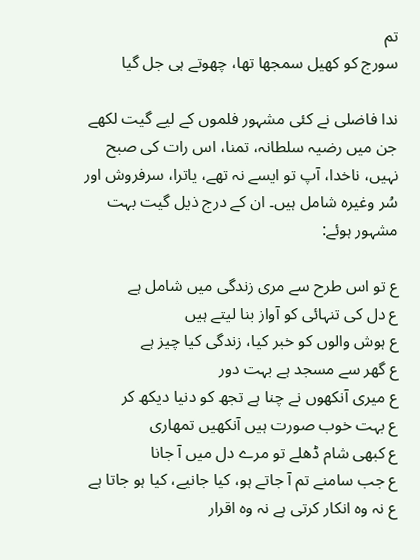تم
سورج کو کھیل سمجھا تھا، چھوتے ہی جل گیا

ندا فاضلی نے کئی مشہور فلموں کے لیے گیت لکھے جن میں رضیہ سلطانہ، تمنا، اس رات کی صبح نہیں، ناخدا، آپ تو ایسے نہ تھے، یاترا، سرفروش اور سُر وغیرہ شامل ہیں۔ ان کے درج ذیل گیت بہت مشہور ہوئے:

ع تو اس طرح سے مری زندگی میں شامل ہے
ع دل کی تنہائی کو آواز بنا لیتے ہیں
ع ہوش والوں کو خبر کیا، زندگی کیا چیز ہے
ع گھر سے مسجد ہے بہت دور
ع میری آنکھوں نے چنا ہے تجھ کو دنیا دیکھ کر
ع بہت خوب صورت ہیں آنکھیں تمھاری
ع کبھی شام ڈھلے تو مرے دل میں آ جانا
ع جب سامنے تم آ جاتے ہو، کیا جانیے، کیا ہو جاتا ہے
ع نہ وہ انکار کرتی ہے نہ وہ اقرار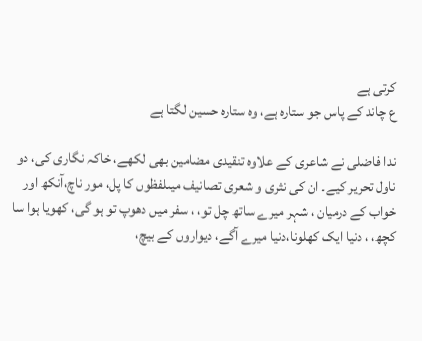کرتی ہے
ع چاند کے پاس جو ستارہ ہے، وہ ستارہ حسین لگتا ہے

ندا فاضلی نے شاعری کے علاوہ تنقیدی مضامین بھی لکھے، خاکہ نگاری کی، دو ناول تحریر کیے۔ ان کی نثری و شعری تصانیف میںلفظوں کا پل، مور ناچ،آنکھ اور خواب کے درمیان ، شہر میرے ساتھ چل تو، ، سفر میں دھوپ تو ہو گی، کھویا ہوا سا کچھ، ، دنیا ایک کھلونا،دنیا میرے آگے، دیواروں کے بیچ،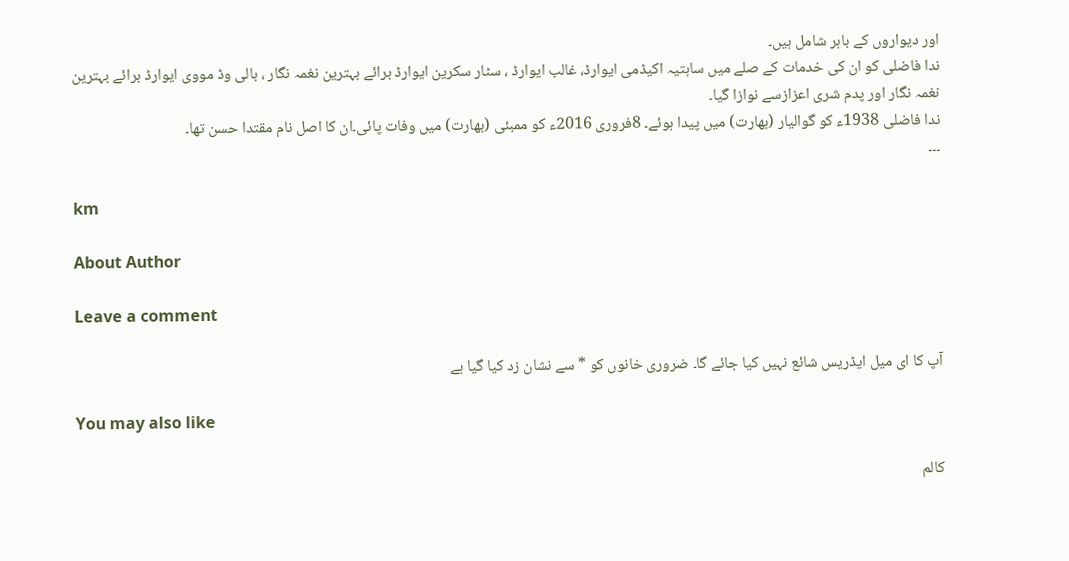اور دیواروں کے باہر شامل ہیں۔
ندا فاضلی کو ان کی خدمات کے صلے میں ساہتیہ اکیڈمی ایوارڈ، غالب ایوارڈ ، سٹار سکرین ایوارڈ برائے بہترین نغمہ نگار ، بالی وڈ مووی ایوارڈ برائے بہترین نغمہ نگار اور پدم شری اعزازسے نوازا گیا۔
ندا فاضلی 1938ء کو گوالیار (بھارت) میں پیدا ہوئے۔ 8فروری 2016ء کو ممبئی (بھارت) میں وفات پائی۔ان کا اصل نام مقتدا حسن تھا۔
۔۔۔

km

About Author

Leave a comment

آپ کا ای میل ایڈریس شائع نہیں کیا جائے گا۔ ضروری خانوں کو * سے نشان زد کیا گیا ہے

You may also like

کالم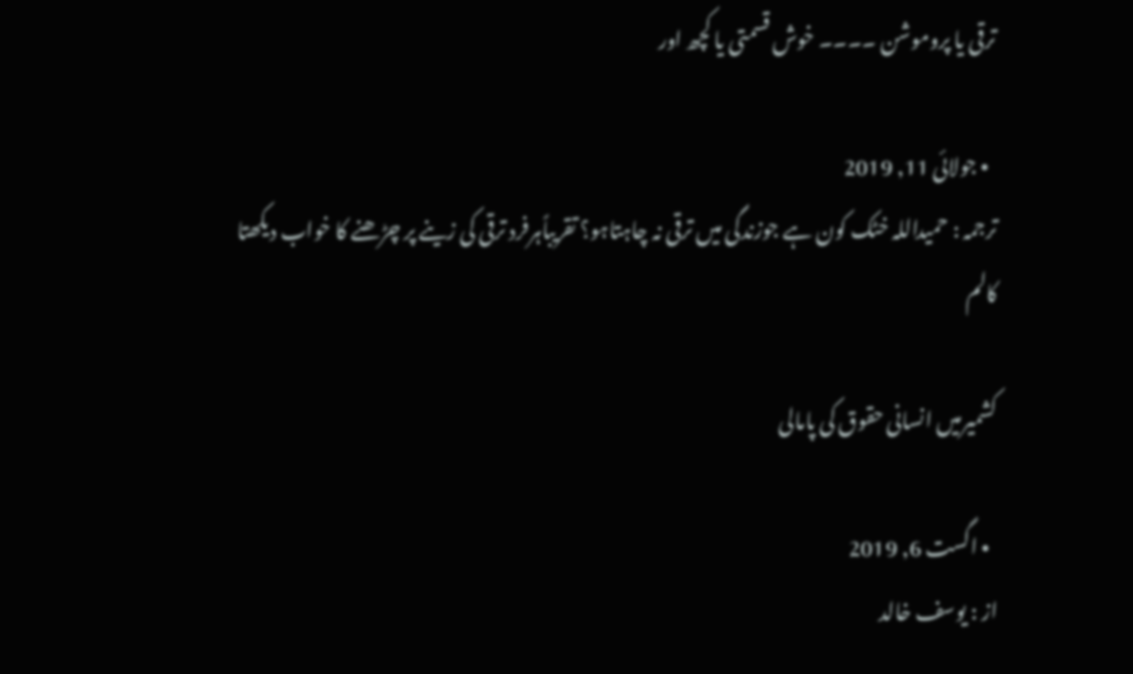ترقی یا پروموشن ۔۔۔۔ خوش قسمتی یا کچھ اور

  • جولائی 11, 2019
ترجمہ : حمیداللہ خٹک کون ہے جوزندگی میں ترقی نہ چاہتاہو؟ تقریباًہرفرد ترقی کی زینے پر چڑھنے کا خواب دیکھتا
کالم

کشمیرمیں انسانی حقوق کی پامالی

  • اگست 6, 2019
از : یوسف خالد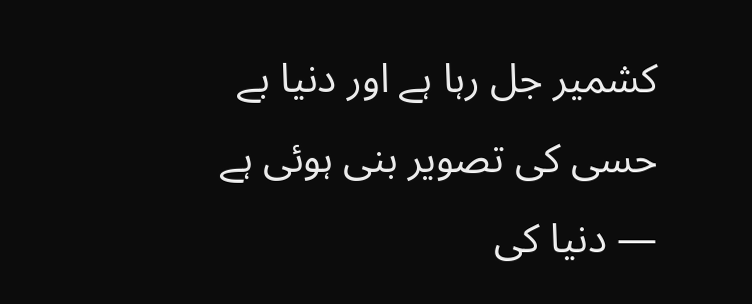کشمیر جل رہا ہے اور دنیا بے حسی کی تصویر بنی ہوئی ہے — دنیا کی